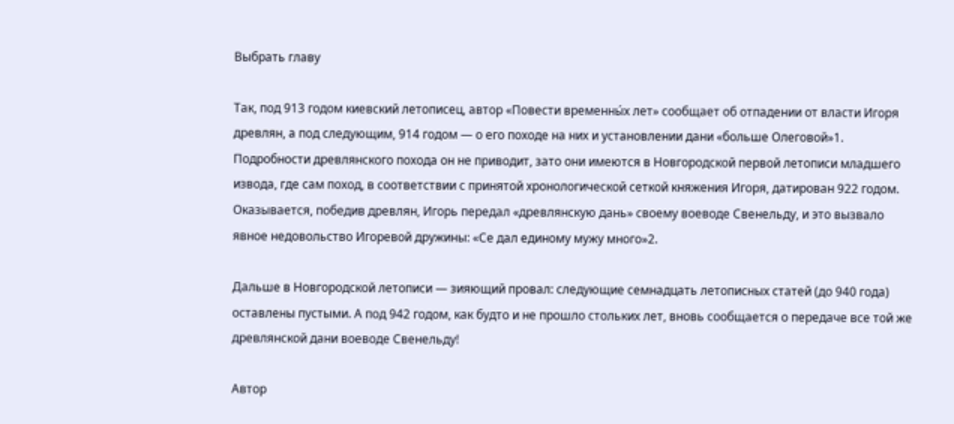Выбрать главу

Так, под 913 годом киевский летописец, автор «Повести временны́х лет» сообщает об отпадении от власти Игоря древлян, а под следующим, 914 годом — о его походе на них и установлении дани «больше Олеговой»1. Подробности древлянского похода он не приводит, зато они имеются в Новгородской первой летописи младшего извода, где сам поход, в соответствии с принятой хронологической сеткой княжения Игоря, датирован 922 годом. Оказывается, победив древлян, Игорь передал «древлянскую дань» своему воеводе Свенельду, и это вызвало явное недовольство Игоревой дружины: «Се дал единому мужу много»2.

Дальше в Новгородской летописи — зияющий провал: следующие семнадцать летописных статей (до 940 года) оставлены пустыми. А под 942 годом, как будто и не прошло стольких лет, вновь сообщается о передаче все той же древлянской дани воеводе Свенельду!

Автор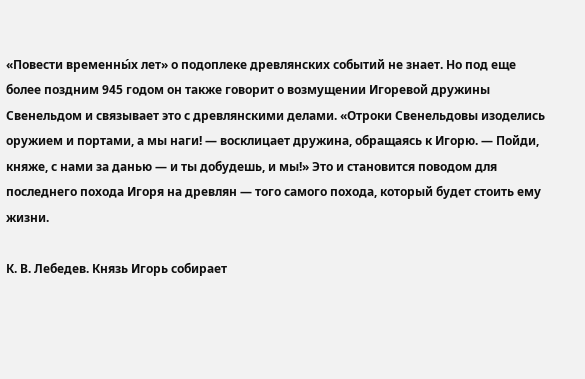«Повести временны́х лет» о подоплеке древлянских событий не знает. Но под еще более поздним 945 годом он также говорит о возмущении Игоревой дружины Свенельдом и связывает это с древлянскими делами. «Отроки Свенельдовы изоделись оружием и портами, а мы наги! — восклицает дружина, обращаясь к Игорю. — Пойди, княже, с нами за данью — и ты добудешь, и мы!» Это и становится поводом для последнего похода Игоря на древлян — того самого похода, который будет стоить ему жизни.

К. В. Лебедев. Князь Игорь собирает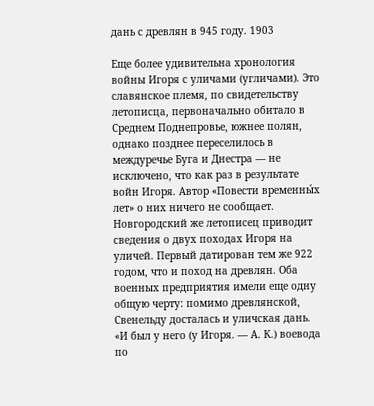дань с древлян в 945 году. 1903

Еще более удивительна хронология войны Игоря с уличами (угличами). Это славянское племя, по свидетельству летописца, первоначально обитало в Среднем Поднепровье, южнее полян, однако позднее переселилось в междуречье Буга и Днестра — не исключено, что как раз в результате войн Игоря. Автор «Повести временны́х лет» о них ничего не сообщает. Новгородский же летописец приводит сведения о двух походах Игоря на уличей. Первый датирован тем же 922 годом, что и поход на древлян. Оба военных предприятия имели еще одну общую черту: помимо древлянской, Свенельду досталась и уличская дань. «И был у него (у Игоря. — А. К.) воевода по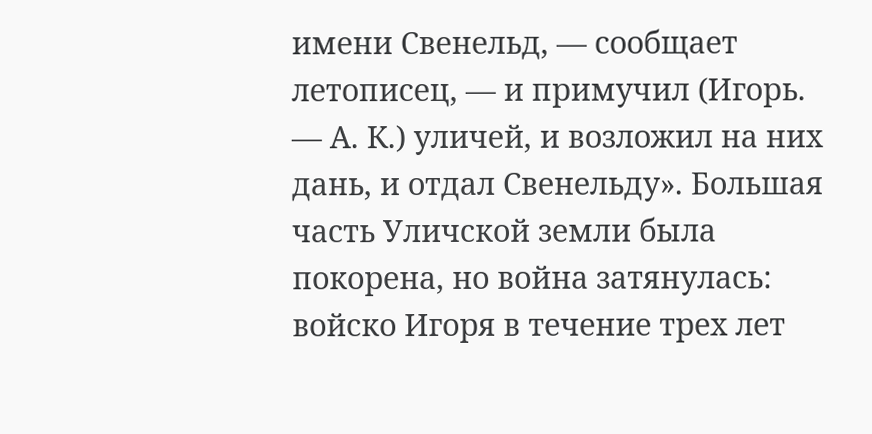имени Свенельд, — сообщает летописец, — и примучил (Игорь. — А. К.) уличей, и возложил на них дань, и отдал Свенельду». Большая часть Уличской земли была покорена, но война затянулась: войско Игоря в течение трех лет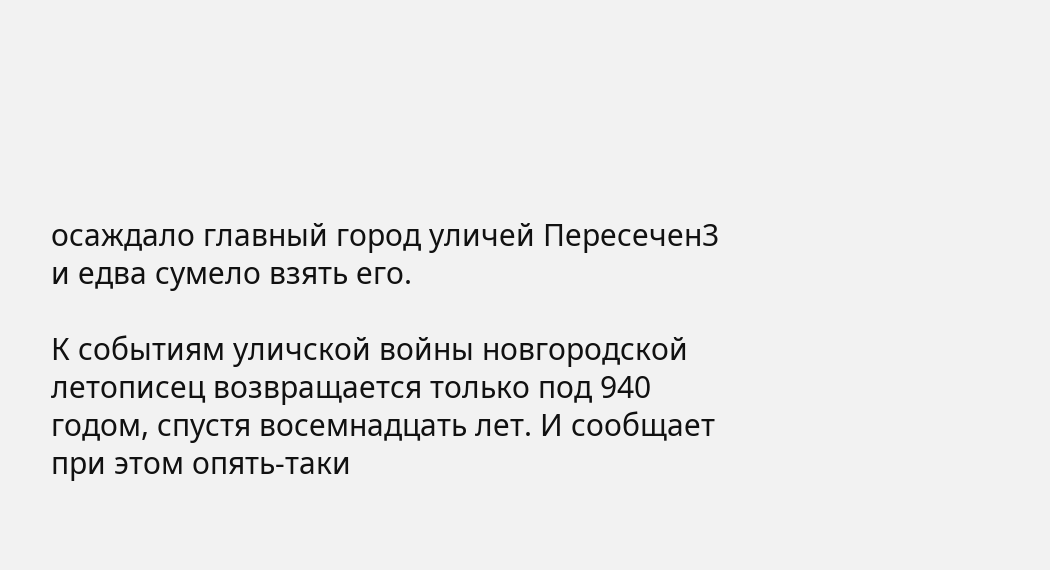осаждало главный город уличей Пересечен3 и едва сумело взять его.

К событиям уличской войны новгородской летописец возвращается только под 940 годом, спустя восемнадцать лет. И сообщает при этом опять-таки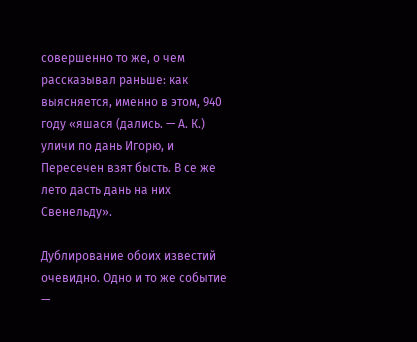совершенно то же, о чем рассказывал раньше: как выясняется, именно в этом, 940 году «яшася (дались. — А. К.) уличи по дань Игорю, и Пересечен взят бысть. В се же лето дасть дань на них Свенельду».

Дублирование обоих известий очевидно. Одно и то же событие —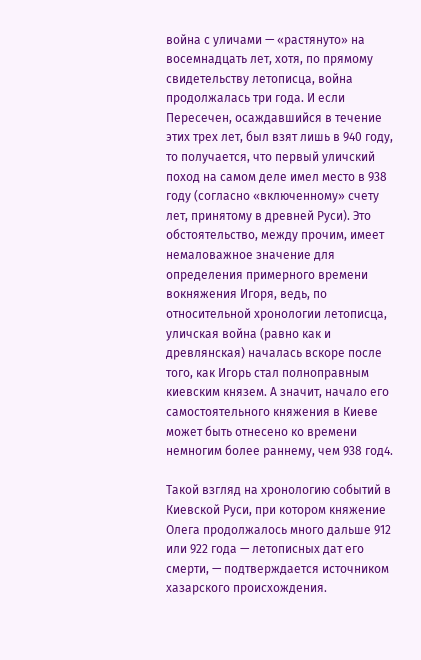война с уличами — «растянуто» на восемнадцать лет, хотя, по прямому свидетельству летописца, война продолжалась три года. И если Пересечен, осаждавшийся в течение этих трех лет, был взят лишь в 940 году, то получается, что первый уличский поход на самом деле имел место в 938 году (согласно «включенному» счету лет, принятому в древней Руси). Это обстоятельство, между прочим, имеет немаловажное значение для определения примерного времени вокняжения Игоря, ведь, по относительной хронологии летописца, уличская война (равно как и древлянская) началась вскоре после того, как Игорь стал полноправным киевским князем. А значит, начало его самостоятельного княжения в Киеве может быть отнесено ко времени немногим более раннему, чем 938 год4.

Такой взгляд на хронологию событий в Киевской Руси, при котором княжение Олега продолжалось много дальше 912 или 922 года — летописных дат его смерти, — подтверждается источником хазарского происхождения.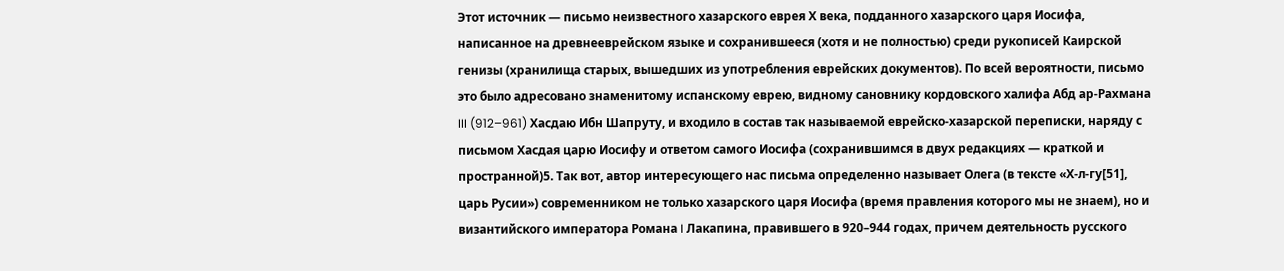Этот источник — письмо неизвестного хазарского еврея Х века, подданного хазарского царя Иосифа, написанное на древнееврейском языке и сохранившееся (хотя и не полностью) среди рукописей Каирской генизы (хранилища старых, вышедших из употребления еврейских документов). По всей вероятности, письмо это было адресовано знаменитому испанскому еврею, видному сановнику кордовского халифа Абд ар-Рахмана III (912–961) Хасдаю Ибн Шапруту, и входило в состав так называемой еврейско-хазарской переписки, наряду с письмом Хасдая царю Иосифу и ответом самого Иосифа (сохранившимся в двух редакциях — краткой и пространной)5. Так вот, автор интересующего нас письма определенно называет Олега (в тексте «Х-л-гу[51], царь Русии») современником не только хазарского царя Иосифа (время правления которого мы не знаем), но и византийского императора Романа I Лакапина, правившего в 920–944 годах, причем деятельность русского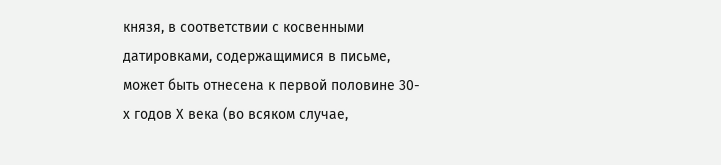князя, в соответствии с косвенными датировками, содержащимися в письме, может быть отнесена к первой половине 30-х годов Х века (во всяком случае,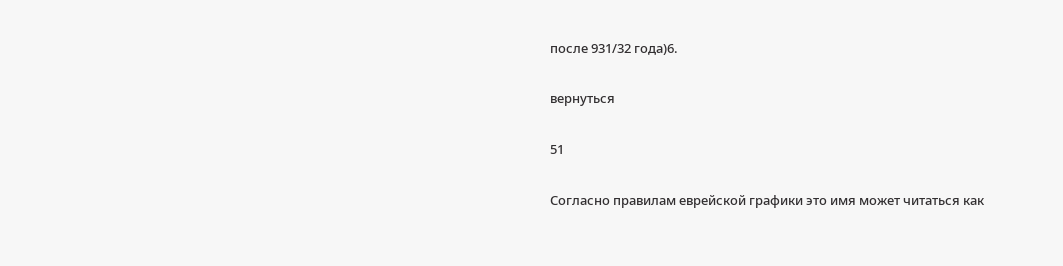после 931/32 года)6.

вернуться

51

Согласно правилам еврейской графики это имя может читаться как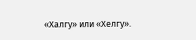«Халгу» или «Хелгу».